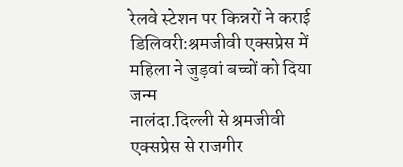रेलवे स्टेशन पर किन्नरों ने कराई डिलिवरी:श्रमजीवी एक्सप्रेस में महिला ने जुड़वां बच्चों को दिया जन्म
नालंदा.दिल्ली से श्रमजीवी एक्सप्रेस से राजगीर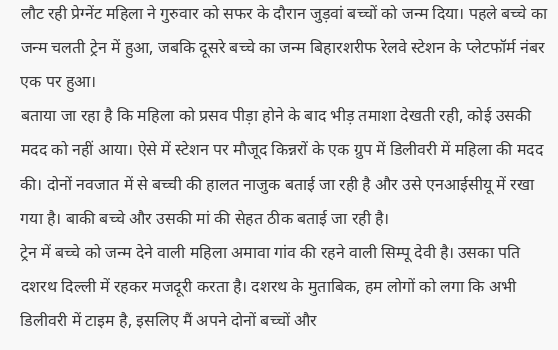लौट रही प्रेग्नेंट महिला ने गुरुवार को सफर के दौरान जुड़वां बच्चों को जन्म दिया। पहले बच्चे का जन्म चलती ट्रेन में हुआ, जबकि दूसरे बच्चे का जन्म बिहारशरीफ रेलवे स्टेशन के प्लेटफॉर्म नंबर एक पर हुआ।
बताया जा रहा है कि महिला को प्रसव पीड़ा होने के बाद भीड़ तमाशा देखती रही, कोई उसकी मदद को नहीं आया। ऐसे में स्टेशन पर मौजूद किन्नरों के एक ग्रुप में डिलीवरी में महिला की मदद की। दोनों नवजात में से बच्ची की हालत नाजुक बताई जा रही है और उसे एनआईसीयू में रखा गया है। बाकी बच्चे और उसकी मां की सेहत ठीक बताई जा रही है।
ट्रेन में बच्चे को जन्म देने वाली महिला अमावा गांव की रहने वाली सिम्पू देवी है। उसका पति दशरथ दिल्ली में रहकर मजदूरी करता है। दशरथ के मुताबिक, हम लोगों को लगा कि अभी डिलीवरी में टाइम है, इसलिए मैं अपने दोनों बच्चों और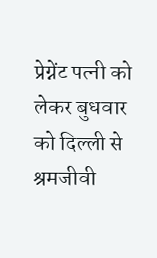प्रेग्नेंट पत्नी को लेकर बुधवार को दिल्ली से श्रमजीवी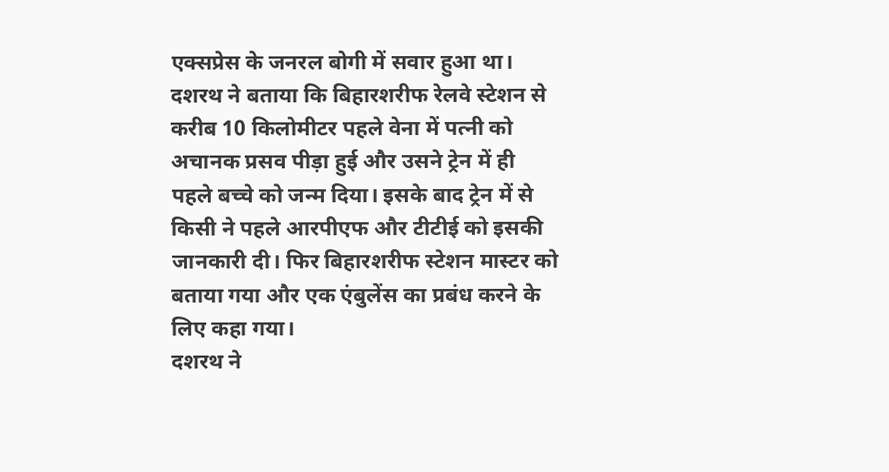एक्सप्रेस के जनरल बोगी में सवार हुआ था।
दशरथ ने बताया कि बिहारशरीफ रेलवे स्टेशन से करीब 10 किलोमीटर पहले वेना में पत्नी को अचानक प्रसव पीड़ा हुई और उसने ट्रेन में ही पहले बच्चे को जन्म दिया। इसके बाद ट्रेन में से किसी ने पहले आरपीएफ और टीटीई को इसकी जानकारी दी। फिर बिहारशरीफ स्टेशन मास्टर को बताया गया और एक एंबुलेंस का प्रबंध करने के लिए कहा गया।
दशरथ ने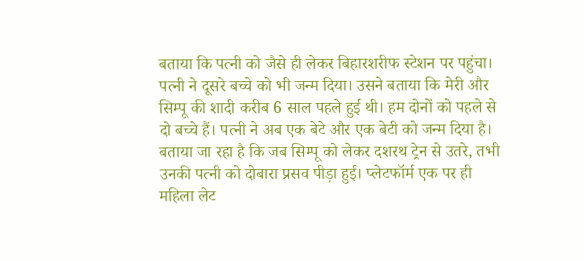बताया कि पत्नी को जैसे ही लेकर बिहारशरीफ स्टेशन पर पहुंचा। पत्नी ने दूसरे बच्चे को भी जन्म दिया। उसने बताया कि मेरी और सिम्पू की शादी करीब 6 साल पहले हुई थी। हम दोनों को पहले से दो बच्चे हैं। पत्नी ने अब एक बेटे और एक बेटी को जन्म दिया है।
बताया जा रहा है कि जब सिम्पू को लेकर दशरथ ट्रेन से उतरे, तभी उनकी पत्नी को दोबारा प्रसव पीड़ा हुई। प्लेटफॉर्म एक पर ही महिला लेट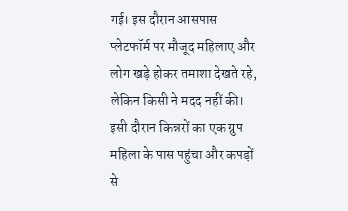गई। इस दौरान आसपास प्लेटफॉर्म पर मौजूद महिलाए और लोग खड़े होकर तमाशा देखते रहे, लेकिन किसी ने मदद नहीं की।
इसी दौरान किन्नरों का एक ग्रुप महिला के पास पहुंचा और कपड़ों से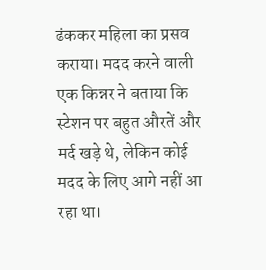ढंककर महिला का प्रसव कराया। मदद करने वाली एक किन्नर ने बताया कि स्टेशन पर बहुत औरतें और मर्द खड़े थे, लेकिन कोई मदद के लिए आगे नहीं आ रहा था।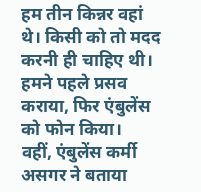हम तीन किन्नर वहां थे। किसी को तो मदद करनी ही चाहिए थी। हमने पहले प्रसव कराया, फिर एंबुलेंस को फोन किया।
वहीं, एंबुलेंस कर्मी असगर ने बताया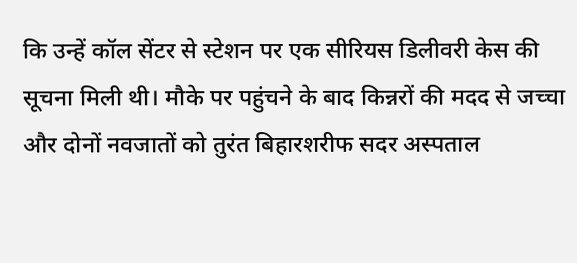कि उन्हें कॉल सेंटर से स्टेशन पर एक सीरियस डिलीवरी केस की सूचना मिली थी। मौके पर पहुंचने के बाद किन्नरों की मदद से जच्चा और दोनों नवजातों को तुरंत बिहारशरीफ सदर अस्पताल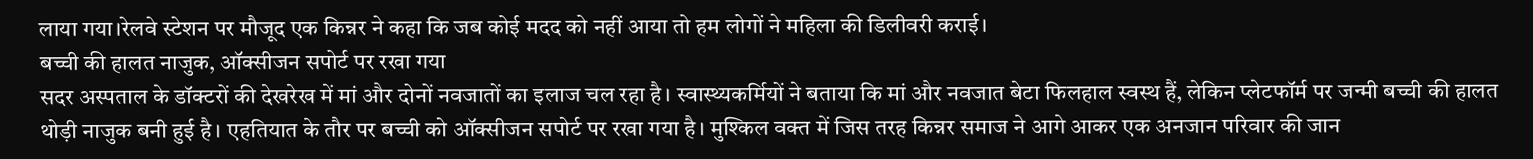लाया गया।रेलवे स्टेशन पर मौजूद एक किन्नर ने कहा कि जब कोई मदद को नहीं आया तो हम लोगों ने महिला की डिलीवरी कराई।
बच्ची की हालत नाजुक, ऑक्सीजन सपोर्ट पर रखा गया
सदर अस्पताल के डॉक्टरों की देखरेख में मां और दोनों नवजातों का इलाज चल रहा है। स्वास्थ्यकर्मियों ने बताया कि मां और नवजात बेटा फिलहाल स्वस्थ हैं, लेकिन प्लेटफॉर्म पर जन्मी बच्ची की हालत थोड़ी नाजुक बनी हुई है। एहतियात के तौर पर बच्ची को ऑक्सीजन सपोर्ट पर रखा गया है। मुश्किल वक्त में जिस तरह किन्नर समाज ने आगे आकर एक अनजान परिवार की जान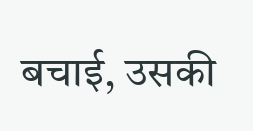बचाई, उसकी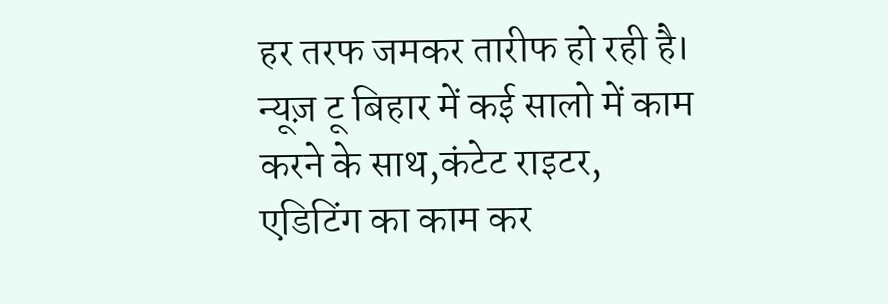हर तरफ जमकर तारीफ हो रही है।
न्यूज़ टू बिहार में कई सालो में काम करने के साथ,कंटेट राइटर, एडिटिंग का काम कर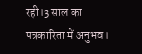रही।3 साल का पत्रकारिता में अनुभव।